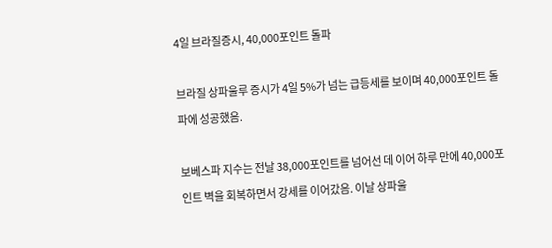4일 브라질증시, 40,000포인트 돌파

브라질 상파울루 증시가 4일 5%가 넘는 급등세를 보이며 40,000포인트 돌파에 성공했음.

보베스파 지수는 전날 38,000포인트를 넘어선 데 이어 하루 만에 40,000포인트 벽을 회복하면서 강세를 이어갔음. 이날 상파울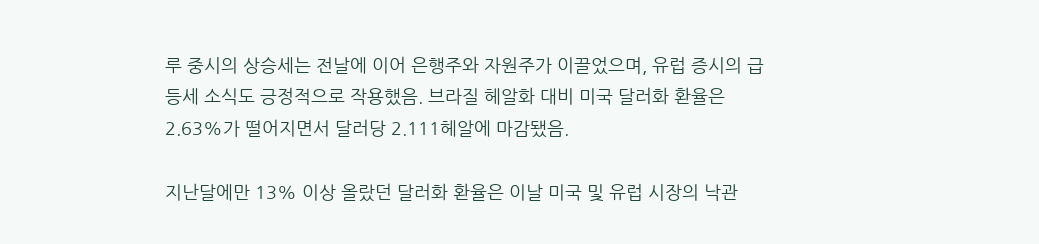루 중시의 상승세는 전날에 이어 은행주와 자원주가 이끌었으며, 유럽 증시의 급등세 소식도 긍정적으로 작용했음. 브라질 헤알화 대비 미국 달러화 환율은 2.63%가 떨어지면서 달러당 2.111헤알에 마감됐음.

지난달에만 13% 이상 올랐던 달러화 환율은 이날 미국 및 유럽 시장의 낙관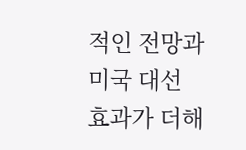적인 전망과 미국 대선 효과가 더해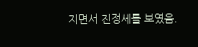지면서 진정세를 보였음.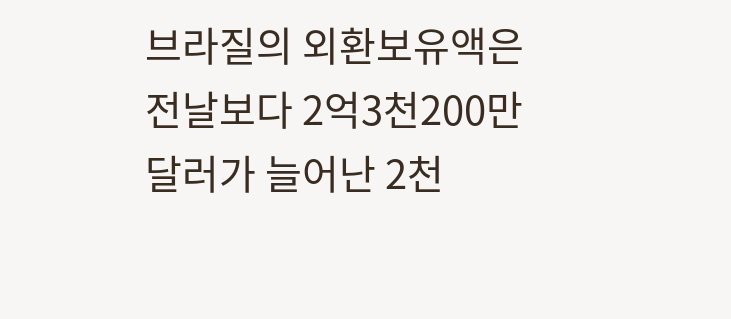브라질의 외환보유액은 전날보다 2억3천200만달러가 늘어난 2천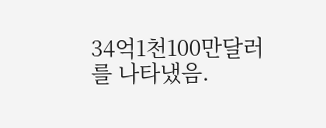34억1천100만달러를 나타냈음.